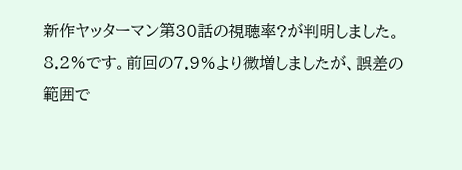新作ヤッターマン第30話の視聴率?が判明しました。8.2%です。前回の7.9%より微増しましたが、誤差の範囲で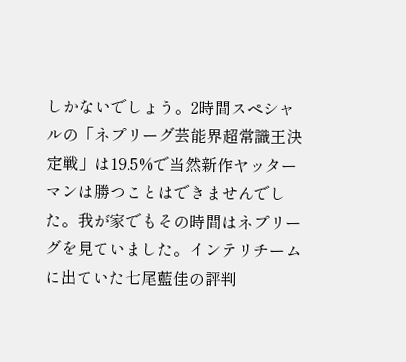しかないでしょう。2時間スペシャルの「ネプリーグ芸能界超常識王決定戦」は19.5%で当然新作ヤッターマンは勝つことはできませんでした。我が家でもその時間はネプリーグを見ていました。インテリチームに出ていた七尾藍佳の評判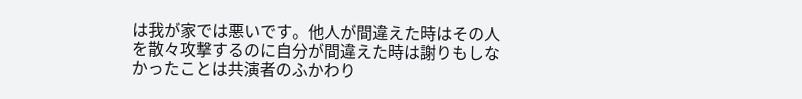は我が家では悪いです。他人が間違えた時はその人を散々攻撃するのに自分が間違えた時は謝りもしなかったことは共演者のふかわり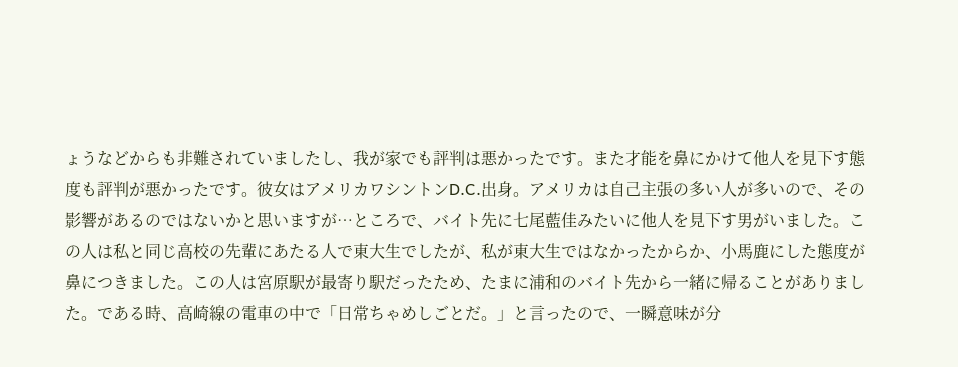ょうなどからも非難されていましたし、我が家でも評判は悪かったです。また才能を鼻にかけて他人を見下す態度も評判が悪かったです。彼女はアメリカワシントンD.C.出身。アメリカは自己主張の多い人が多いので、その影響があるのではないかと思いますが…ところで、バイト先に七尾藍佳みたいに他人を見下す男がいました。この人は私と同じ高校の先輩にあたる人で東大生でしたが、私が東大生ではなかったからか、小馬鹿にした態度が鼻につきました。この人は宮原駅が最寄り駅だったため、たまに浦和のバイト先から一緒に帰ることがありました。である時、高崎線の電車の中で「日常ちゃめしごとだ。」と言ったので、一瞬意味が分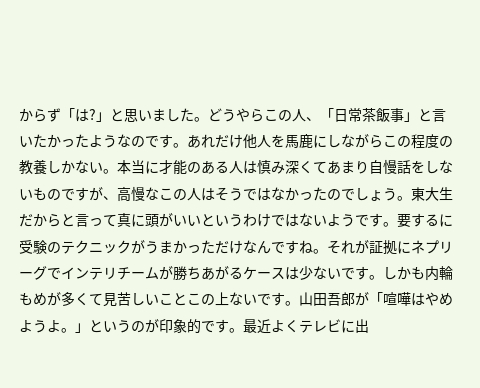からず「は?」と思いました。どうやらこの人、「日常茶飯事」と言いたかったようなのです。あれだけ他人を馬鹿にしながらこの程度の教養しかない。本当に才能のある人は慎み深くてあまり自慢話をしないものですが、高慢なこの人はそうではなかったのでしょう。東大生だからと言って真に頭がいいというわけではないようです。要するに受験のテクニックがうまかっただけなんですね。それが証拠にネプリーグでインテリチームが勝ちあがるケースは少ないです。しかも内輪もめが多くて見苦しいことこの上ないです。山田吾郎が「喧嘩はやめようよ。」というのが印象的です。最近よくテレビに出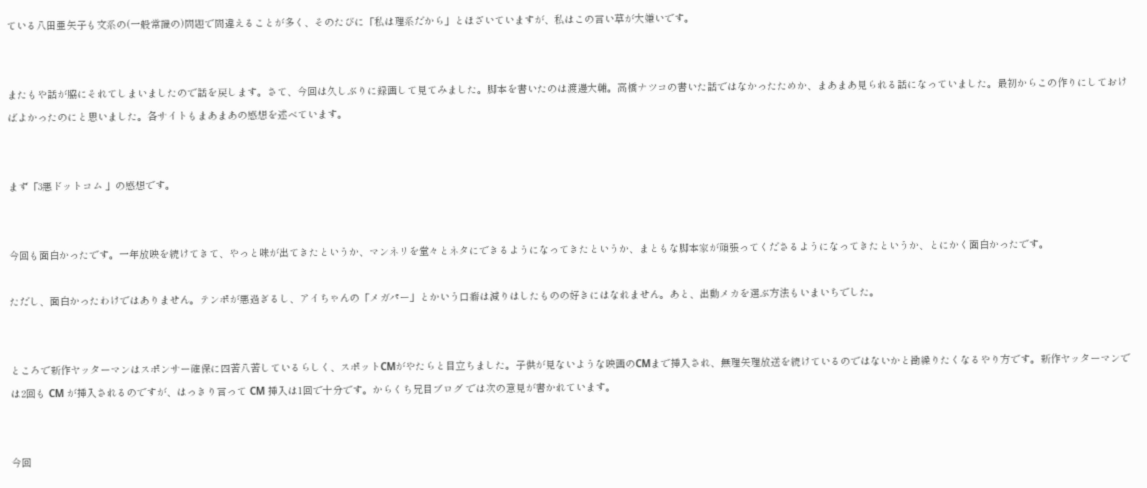ている八田亜矢子も文系の(一般常識の)問題で間違えることが多く、そのたびに「私は理系だから」とほざいていますが、私はこの言い草が大嫌いです。


またもや話が脇にそれてしまいましたので話を戻します。さて、今回は久しぶりに録画して見てみました。脚本を書いたのは渡邊大輔。高橋ナツコの書いた話ではなかったためか、まあまあ見られる話になっていました。最初からこの作りにしておけばよかったのにと思いました。各サイトもまあまあの感想を述べています。


まず「3悪ドットコム 」の感想です。


今回も面白かったです。一年放映を続けてきて、やっと味が出てきたというか、マンネリを堂々とネタにできるようになってきたというか、まともな脚本家が頑張ってくださるようになってきたというか、とにかく面白かったです。

ただし、面白かったわけではありません。テンポが悪過ぎるし、アイちゃんの「メガパー」とかいう口癖は減りはしたものの好きにはなれません。あと、出動メカを選ぶ方法もいまいちでした。


ところで新作ヤッターマンはスポンサー確保に四苦八苦しているらしく、スポットCMがやたらと目立ちました。子供が見ないような映画のCMまで挿入され、無理矢理放送を続けているのではないかと勘繰りたくなるやり方です。新作ヤッターマンでは2回も CM が挿入されるのですが、はっきり言って CM 挿入は1回で十分です。からくち兄目ブログ では次の意見が書かれています。


今回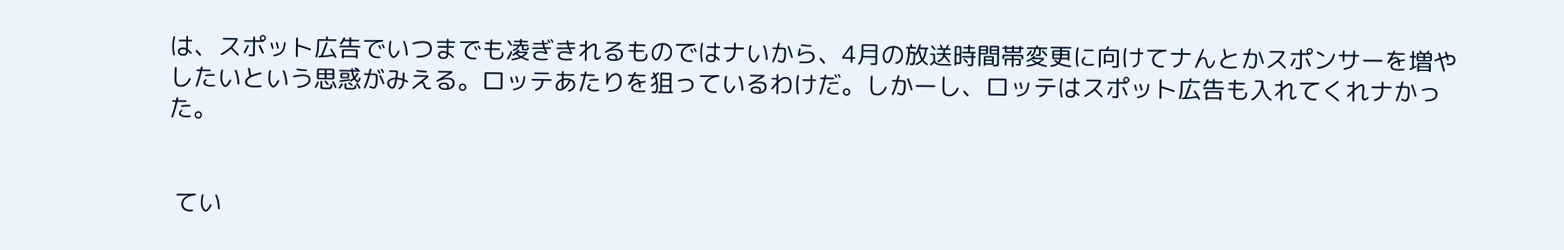は、スポット広告でいつまでも凌ぎきれるものではナいから、4月の放送時間帯変更に向けてナんとかスポンサーを増やしたいという思惑がみえる。ロッテあたりを狙っているわけだ。しかーし、ロッテはスポット広告も入れてくれナかった。


 てい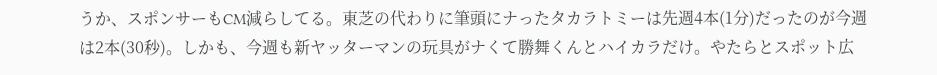うか、スポンサーもCM減らしてる。東芝の代わりに筆頭にナったタカラトミーは先週4本(1分)だったのが今週は2本(30秒)。しかも、今週も新ヤッターマンの玩具がナくて勝舞くんとハイカラだけ。やたらとスポット広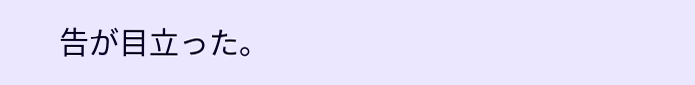告が目立った。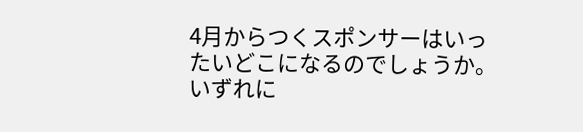4月からつくスポンサーはいったいどこになるのでしょうか。いずれに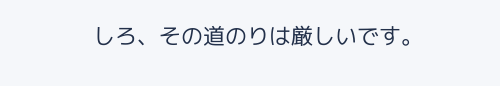しろ、その道のりは厳しいです。